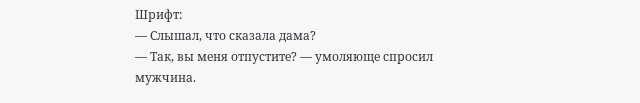Шрифт:
— Слышал, что сказала дама?
— Так, вы меня отпустите? — умоляюще спросил мужчина.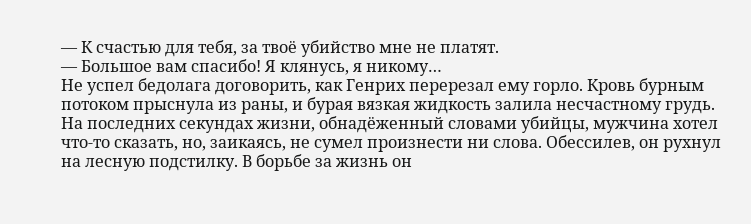— К счастью для тебя, за твоё убийство мне не платят.
— Большое вам спасибо! Я клянусь, я никому…
Не успел бедолага договорить, как Генрих перерезал ему горло. Кровь бурным потоком прыснула из раны, и бурая вязкая жидкость залила несчастному грудь. На последних секундах жизни, обнадёженный словами убийцы, мужчина хотел что-то сказать, но, заикаясь, не сумел произнести ни слова. Обессилев, он рухнул на лесную подстилку. В борьбе за жизнь он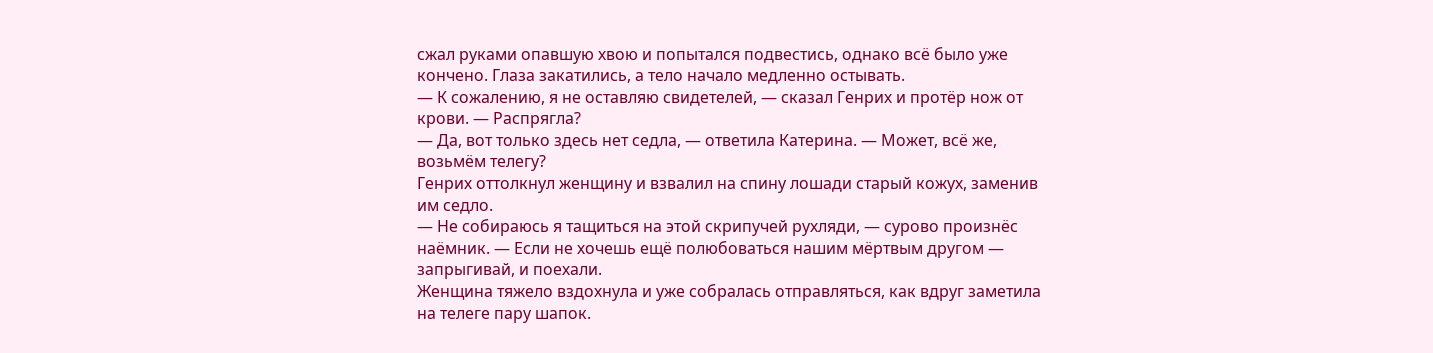сжал руками опавшую хвою и попытался подвестись, однако всё было уже кончено. Глаза закатились, а тело начало медленно остывать.
— К сожалению, я не оставляю свидетелей, — сказал Генрих и протёр нож от крови. — Распрягла?
— Да, вот только здесь нет седла, — ответила Катерина. — Может, всё же, возьмём телегу?
Генрих оттолкнул женщину и взвалил на спину лошади старый кожух, заменив им седло.
— Не собираюсь я тащиться на этой скрипучей рухляди, — сурово произнёс наёмник. — Если не хочешь ещё полюбоваться нашим мёртвым другом — запрыгивай, и поехали.
Женщина тяжело вздохнула и уже собралась отправляться, как вдруг заметила на телеге пару шапок.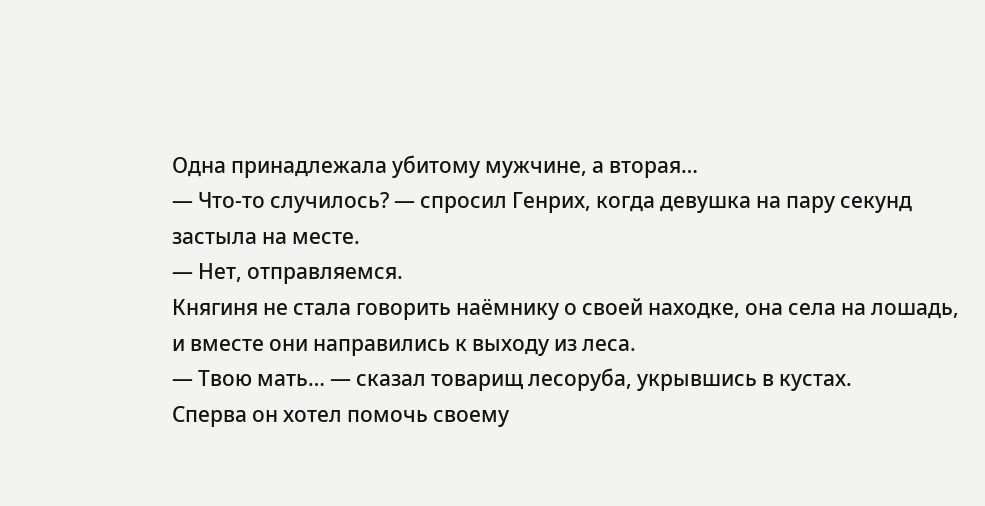Одна принадлежала убитому мужчине, а вторая…
— Что-то случилось? — спросил Генрих, когда девушка на пару секунд застыла на месте.
— Нет, отправляемся.
Княгиня не стала говорить наёмнику о своей находке, она села на лошадь, и вместе они направились к выходу из леса.
— Твою мать… — сказал товарищ лесоруба, укрывшись в кустах.
Сперва он хотел помочь своему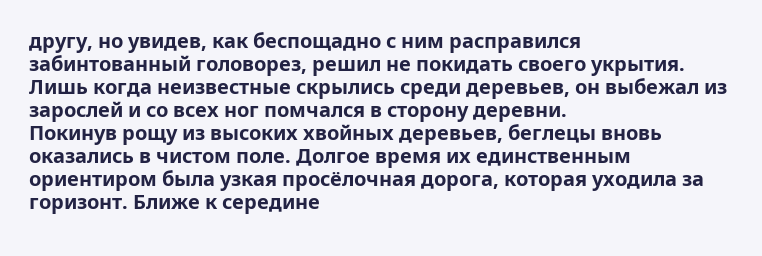другу, но увидев, как беспощадно с ним расправился забинтованный головорез, решил не покидать своего укрытия. Лишь когда неизвестные скрылись среди деревьев, он выбежал из зарослей и со всех ног помчался в сторону деревни.
Покинув рощу из высоких хвойных деревьев, беглецы вновь оказались в чистом поле. Долгое время их единственным ориентиром была узкая просёлочная дорога, которая уходила за горизонт. Ближе к середине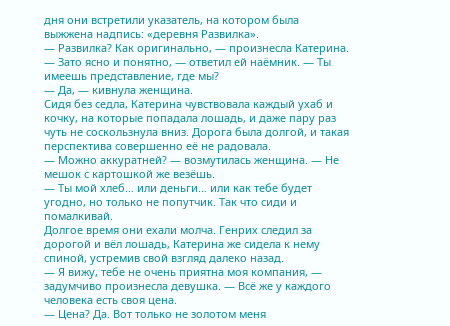дня они встретили указатель, на котором была выжжена надпись: «деревня Развилка».
— Развилка? Как оригинально, — произнесла Катерина.
— Зато ясно и понятно, — ответил ей наёмник. — Ты имеешь представление, где мы?
— Да, — кивнула женщина.
Сидя без седла, Катерина чувствовала каждый ухаб и кочку, на которые попадала лошадь, и даже пару раз чуть не соскользнула вниз. Дорога была долгой, и такая перспектива совершенно её не радовала.
— Можно аккуратней? — возмутилась женщина. — Не мешок с картошкой же везёшь.
— Ты мой хлеб… или деньги… или как тебе будет угодно, но только не попутчик. Так что сиди и помалкивай.
Долгое время они ехали молча. Генрих следил за дорогой и вёл лошадь, Катерина же сидела к нему спиной, устремив свой взгляд далеко назад.
— Я вижу, тебе не очень приятна моя компания, — задумчиво произнесла девушка. — Всё же у каждого человека есть своя цена.
— Цена? Да. Вот только не золотом меня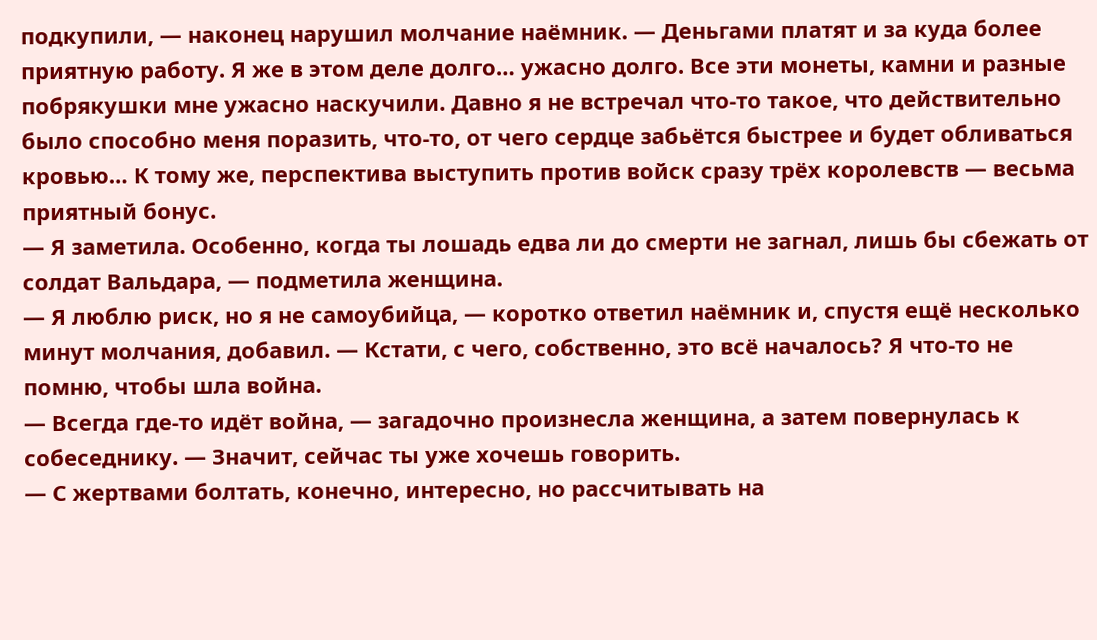подкупили, — наконец нарушил молчание наёмник. — Деньгами платят и за куда более приятную работу. Я же в этом деле долго… ужасно долго. Все эти монеты, камни и разные побрякушки мне ужасно наскучили. Давно я не встречал что-то такое, что действительно было способно меня поразить, что-то, от чего сердце забьётся быстрее и будет обливаться кровью… К тому же, перспектива выступить против войск сразу трёх королевств — весьма приятный бонус.
— Я заметила. Особенно, когда ты лошадь едва ли до смерти не загнал, лишь бы сбежать от солдат Вальдара, — подметила женщина.
— Я люблю риск, но я не самоубийца, — коротко ответил наёмник и, спустя ещё несколько минут молчания, добавил. — Кстати, с чего, собственно, это всё началось? Я что-то не помню, чтобы шла война.
— Всегда где-то идёт война, — загадочно произнесла женщина, а затем повернулась к собеседнику. — Значит, сейчас ты уже хочешь говорить.
— С жертвами болтать, конечно, интересно, но рассчитывать на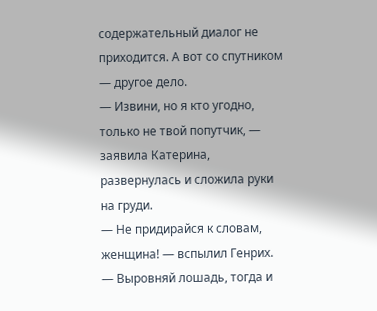содержательный диалог не приходится. А вот со спутником — другое дело.
— Извини, но я кто угодно, только не твой попутчик, — заявила Катерина, развернулась и сложила руки на груди.
— Не придирайся к словам, женщина! — вспылил Генрих.
— Выровняй лошадь, тогда и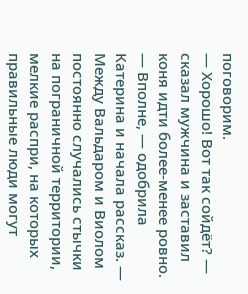поговорим.
— Хорошо! Вот так сойдёт? — сказал мужчина и заставил коня идти более-менее ровно.
— Вполне, — одобрила Катерина и начала рассказ. — Между Вальдаром и Виолом постоянно случались стычки на пограничной территории, мелкие распри, на которых правильные люди могут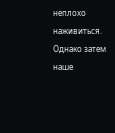неплохо наживиться. Однако затем наше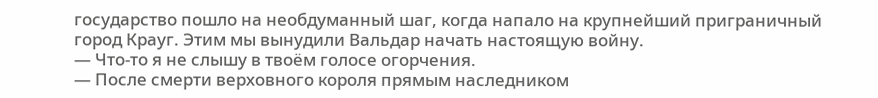государство пошло на необдуманный шаг, когда напало на крупнейший приграничный город Крауг. Этим мы вынудили Вальдар начать настоящую войну.
— Что-то я не слышу в твоём голосе огорчения.
— После смерти верховного короля прямым наследником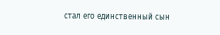стал его единственный сын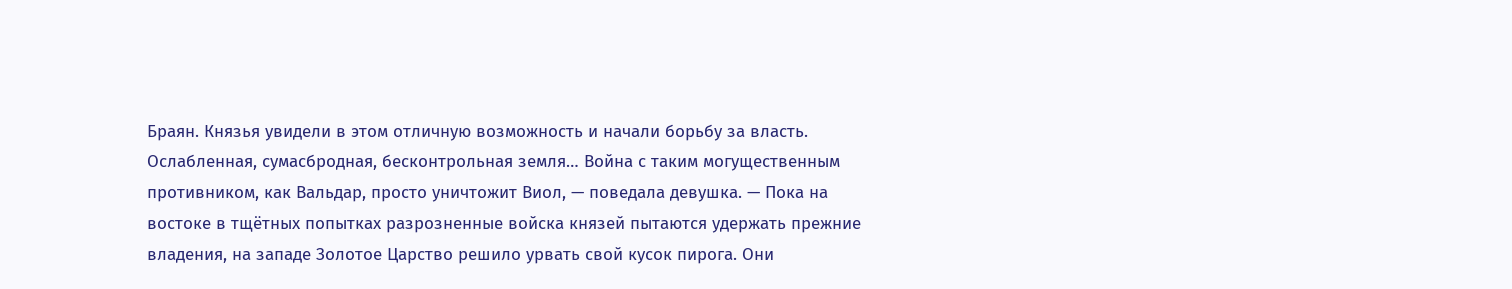Браян. Князья увидели в этом отличную возможность и начали борьбу за власть. Ослабленная, сумасбродная, бесконтрольная земля… Война с таким могущественным противником, как Вальдар, просто уничтожит Виол, — поведала девушка. — Пока на востоке в тщётных попытках разрозненные войска князей пытаются удержать прежние владения, на западе Золотое Царство решило урвать свой кусок пирога. Они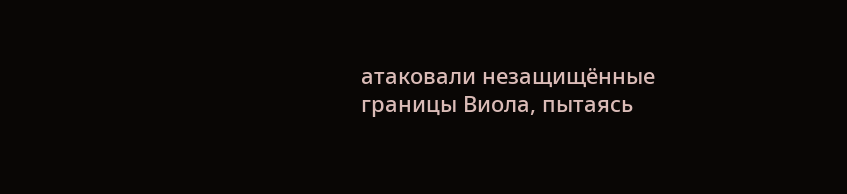атаковали незащищённые границы Виола, пытаясь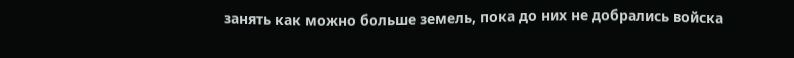занять как можно больше земель, пока до них не добрались войска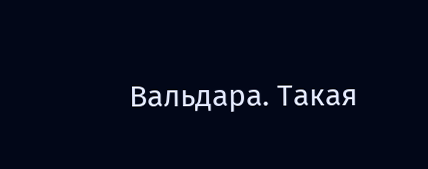Вальдара. Такая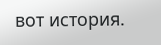вот история.